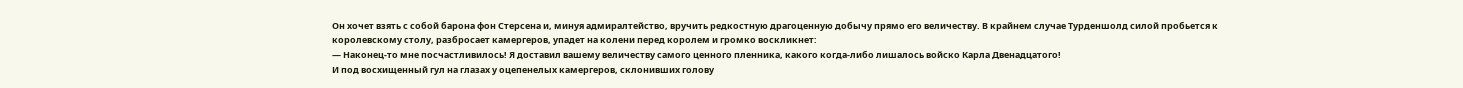Он хочет взять с собой барона фон Стерсена и, минуя адмиралтейство, вручить редкостную драгоценную добычу прямо его величеству. В крайнем случае Турденшолд силой пробьется к королевскому столу, разбросает камергеров, упадет на колени перед королем и громко воскликнет:
— Наконец-то мне посчастливилось! Я доставил вашему величеству самого ценного пленника, какого когда-либо лишалось войско Карла Двенадцатого!
И под восхищенный гул на глазах у оцепенелых камергеров, склонивших голову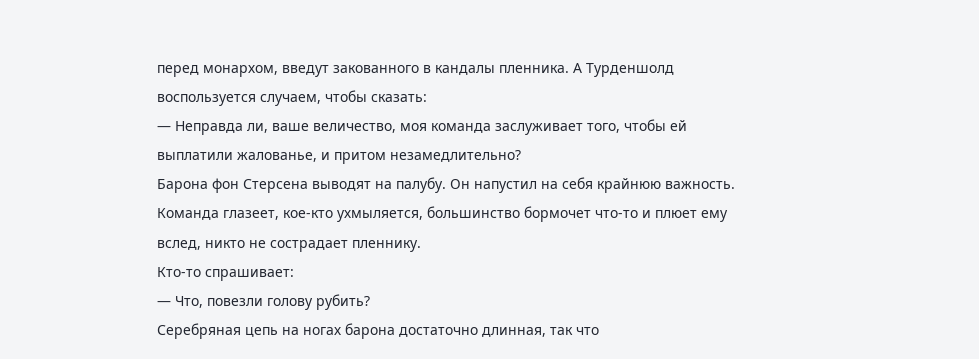перед монархом, введут закованного в кандалы пленника. А Турденшолд воспользуется случаем, чтобы сказать:
— Неправда ли, ваше величество, моя команда заслуживает того, чтобы ей выплатили жалованье, и притом незамедлительно?
Барона фон Стерсена выводят на палубу. Он напустил на себя крайнюю важность. Команда глазеет, кое-кто ухмыляется, большинство бормочет что-то и плюет ему вслед, никто не сострадает пленнику.
Кто-то спрашивает:
— Что, повезли голову рубить?
Серебряная цепь на ногах барона достаточно длинная, так что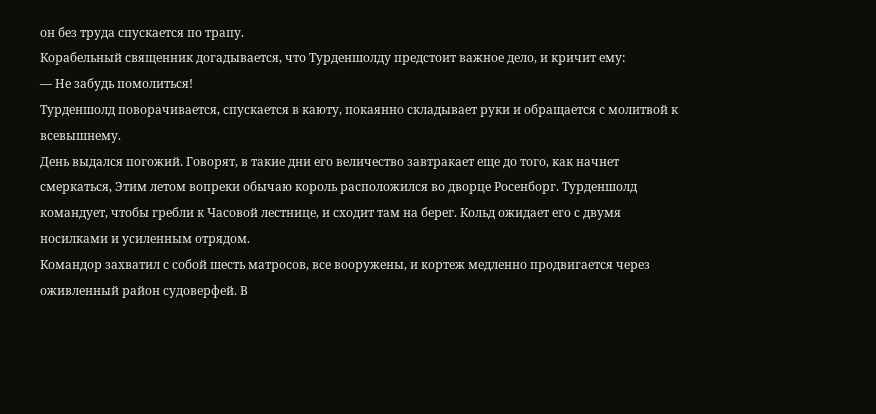он без труда спускается по трапу.
Корабельный священник догадывается, что Турденшолду предстоит важное дело, и кричит ему:
— Не забудь помолиться!
Турденшолд поворачивается, спускается в каюту, покаянно складывает руки и обращается с молитвой к всевышнему.
День выдался погожий. Говорят, в такие дни его величество завтракает еще до того, как начнет смеркаться, Этим летом вопреки обычаю король расположился во дворце Росенборг. Турденшолд командует, чтобы гребли к Часовой лестнице, и сходит там на берег. Кольд ожидает его с двумя носилками и усиленным отрядом.
Командор захватил с собой шесть матросов, все вооружены, и кортеж медленно продвигается через оживленный район судоверфей. В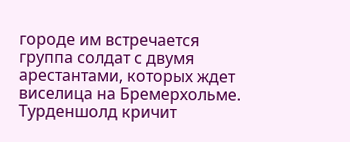городе им встречается группа солдат с двумя арестантами, которых ждет виселица на Бремерхольме. Турденшолд кричит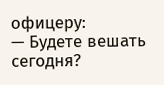офицеру:
— Будете вешать сегодня?